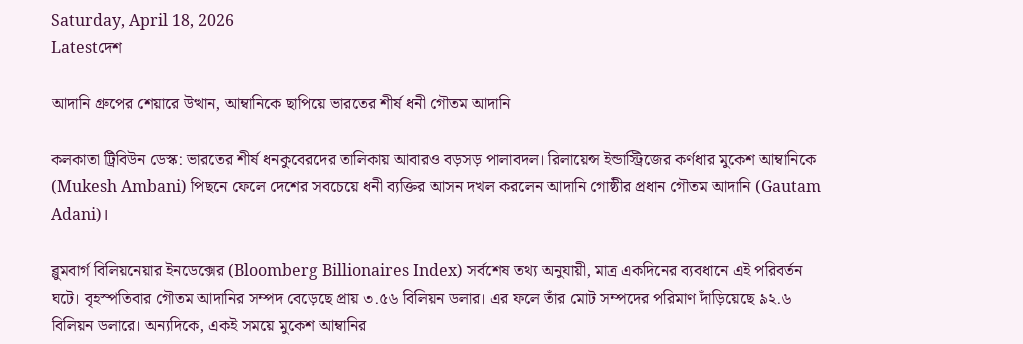Saturday, April 18, 2026
Latestদেশ

আদানি গ্রুপের শেয়ারে উত্থান, আম্বানিকে ছাপিয়ে ভারতের শীর্ষ ধনী গৌতম আদানি

কলকাতা ট্রিবিউন ডেস্ক: ভারতের শীর্ষ ধনকুবেরদের তালিকায় আবারও বড়সড় পালাবদল। রিলায়েন্স ইন্ডাস্ট্রিজের কর্ণধার মুকেশ আম্বানিকে (Mukesh Ambani) পিছনে ফেলে দেশের সবচেয়ে ধনী ব্যক্তির আসন দখল করলেন আদানি গোষ্ঠীর প্রধান গৌতম আদানি (Gautam Adani)।

ব্লুমবার্গ বিলিয়নেয়ার ইনডেক্সের (Bloomberg Billionaires Index) সর্বশেষ তথ্য অনুযায়ী, মাত্র একদিনের ব্যবধানে এই পরিবর্তন ঘটে। বৃহস্পতিবার গৌতম আদানির সম্পদ বেড়েছে প্রায় ৩.৫৬ বিলিয়ন ডলার। এর ফলে তাঁর মোট সম্পদের পরিমাণ দাঁড়িয়েছে ৯২.৬ বিলিয়ন ডলারে। অন্যদিকে, একই সময়ে মুকেশ আম্বানির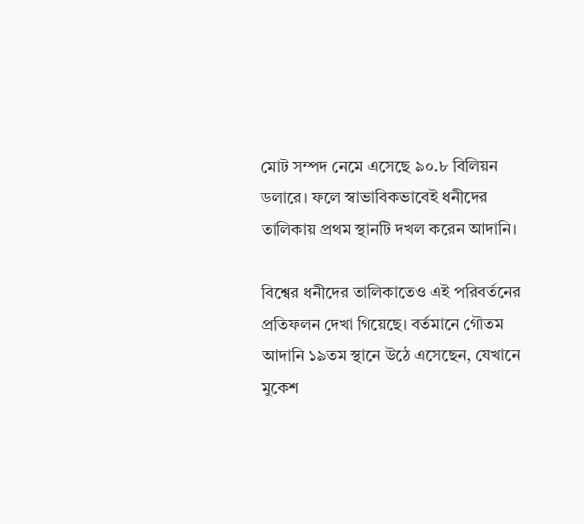মোট সম্পদ নেমে এসেছে ৯০.৮ বিলিয়ন ডলারে। ফলে স্বাভাবিকভাবেই ধনীদের তালিকায় প্রথম স্থানটি দখল করেন আদানি।

বিশ্বের ধনীদের তালিকাতেও এই পরিবর্তনের প্রতিফলন দেখা গিয়েছে। বর্তমানে গৌতম আদানি ১৯তম স্থানে উঠে এসেছেন, যেখানে মুকেশ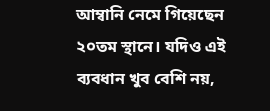আম্বানি নেমে গিয়েছেন ২০তম স্থানে। যদিও এই ব্যবধান খুব বেশি নয়,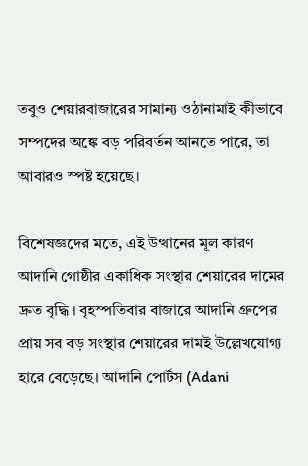তবুও শেয়ারবাজারের সামান্য ওঠানামাই কীভাবে সম্পদের অঙ্কে বড় পরিবর্তন আনতে পারে, তা আবারও স্পষ্ট হয়েছে।

বিশেষজ্ঞদের মতে, এই উত্থানের মূল কারণ আদানি গোষ্ঠীর একাধিক সংস্থার শেয়ারের দামের দ্রুত বৃদ্ধি। বৃহস্পতিবার বাজারে আদানি গ্রুপের প্রায় সব বড় সংস্থার শেয়ারের দামই উল্লেখযোগ্য হারে বেড়েছে। আদানি পোর্টস (Adani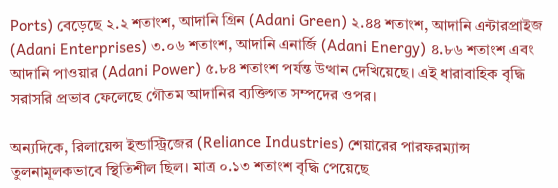Ports) বেড়েছে ২.২ শতাংশ, আদানি গ্রিন (Adani Green) ২.৪৪ শতাংশ, আদানি এন্টারপ্রাইজ (Adani Enterprises) ৩.০৬ শতাংশ, আদানি এনার্জি (Adani Energy) ৪.৮৬ শতাংশ এবং আদানি পাওয়ার (Adani Power) ৫.৮৪ শতাংশ পর্যন্ত উত্থান দেখিয়েছে। এই ধারাবাহিক বৃদ্ধি সরাসরি প্রভাব ফেলেছে গৌতম আদানির ব্যক্তিগত সম্পদের ওপর।

অন্যদিকে, রিলায়েন্স ইন্ডাস্ট্রিজের (Reliance Industries) শেয়ারের পারফরম্যান্স তুলনামূলকভাবে স্থিতিশীল ছিল। মাত্র ০.১৩ শতাংশ বৃদ্ধি পেয়েছে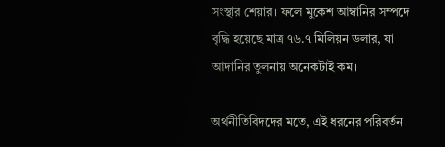সংস্থার শেয়ার। ফলে মুকেশ আম্বানির সম্পদে বৃদ্ধি হয়েছে মাত্র ৭৬.৭ মিলিয়ন ডলার, যা আদানির তুলনায় অনেকটাই কম।

অর্থনীতিবিদদের মতে, এই ধরনের পরিবর্তন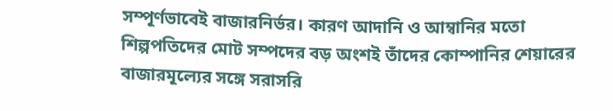সম্পূর্ণভাবেই বাজারনির্ভর। কারণ আদানি ও আম্বানির মতো শিল্পপতিদের মোট সম্পদের বড় অংশই তাঁদের কোম্পানির শেয়ারের বাজারমূল্যের সঙ্গে সরাসরি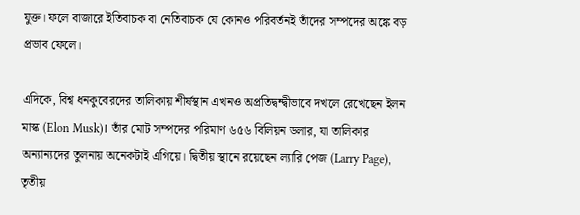যুক্ত। ফলে বাজারে ইতিবাচক বা নেতিবাচক যে কোনও পরিবর্তনই তাঁদের সম্পদের অঙ্কে বড় প্রভাব ফেলে।

এদিকে, বিশ্ব ধনকুবেরদের তালিকায় শীর্ষস্থান এখনও অপ্রতিদ্বন্দ্বীভাবে দখলে রেখেছেন ইলন মাস্ক (Elon Musk)। তাঁর মোট সম্পদের পরিমাণ ৬৫৬ বিলিয়ন ডলার, যা তালিকার অন্যান্যদের তুলনায় অনেকটাই এগিয়ে। দ্বিতীয় স্থানে রয়েছেন ল্যারি পেজ (Larry Page), তৃতীয়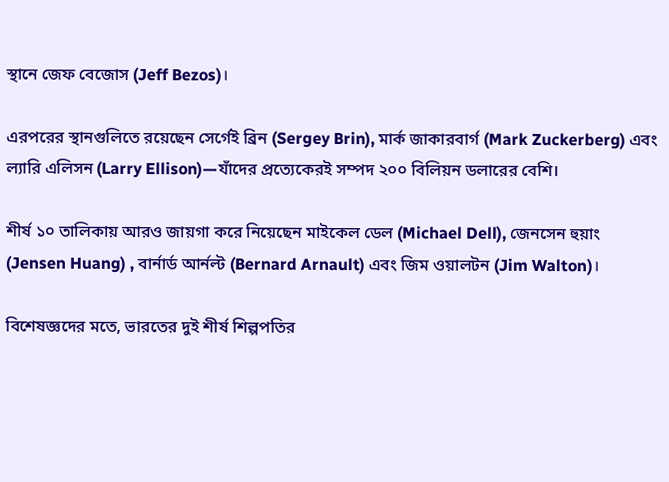স্থানে জেফ বেজোস (Jeff Bezos)।

এরপরের স্থানগুলিতে রয়েছেন সের্গেই ব্রিন (Sergey Brin), মার্ক জাকারবার্গ (Mark Zuckerberg) এবং ল্যারি এলিসন (Larry Ellison)—যাঁদের প্রত্যেকেরই সম্পদ ২০০ বিলিয়ন ডলারের বেশি।

শীর্ষ ১০ তালিকায় আরও জায়গা করে নিয়েছেন মাইকেল ডেল (Michael Dell), জেনসেন হুয়াং (Jensen Huang) , বার্নার্ড আর্নল্ট (Bernard Arnault) এবং জিম ওয়ালটন (Jim Walton)।

বিশেষজ্ঞদের মতে, ভারতের দুই শীর্ষ শিল্পপতির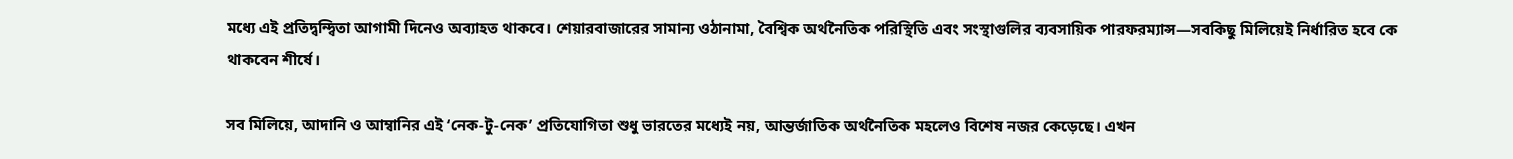মধ্যে এই প্রতিদ্বন্দ্বিতা আগামী দিনেও অব্যাহত থাকবে। শেয়ারবাজারের সামান্য ওঠানামা, বৈশ্বিক অর্থনৈতিক পরিস্থিতি এবং সংস্থাগুলির ব্যবসায়িক পারফরম্যান্স—সবকিছু মিলিয়েই নির্ধারিত হবে কে থাকবেন শীর্ষে।

সব মিলিয়ে, আদানি ও আম্বানির এই ‘নেক-টু-নেক’ প্রতিযোগিতা শুধু ভারতের মধ্যেই নয়, আন্তর্জাতিক অর্থনৈতিক মহলেও বিশেষ নজর কেড়েছে। এখন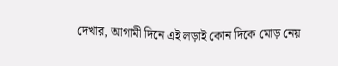দেখার, আগামী দিনে এই লড়াই কোন দিকে মোড় নেয়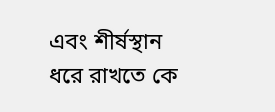এবং শীর্ষস্থান ধরে রাখতে কে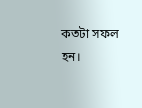কতটা সফল হন।